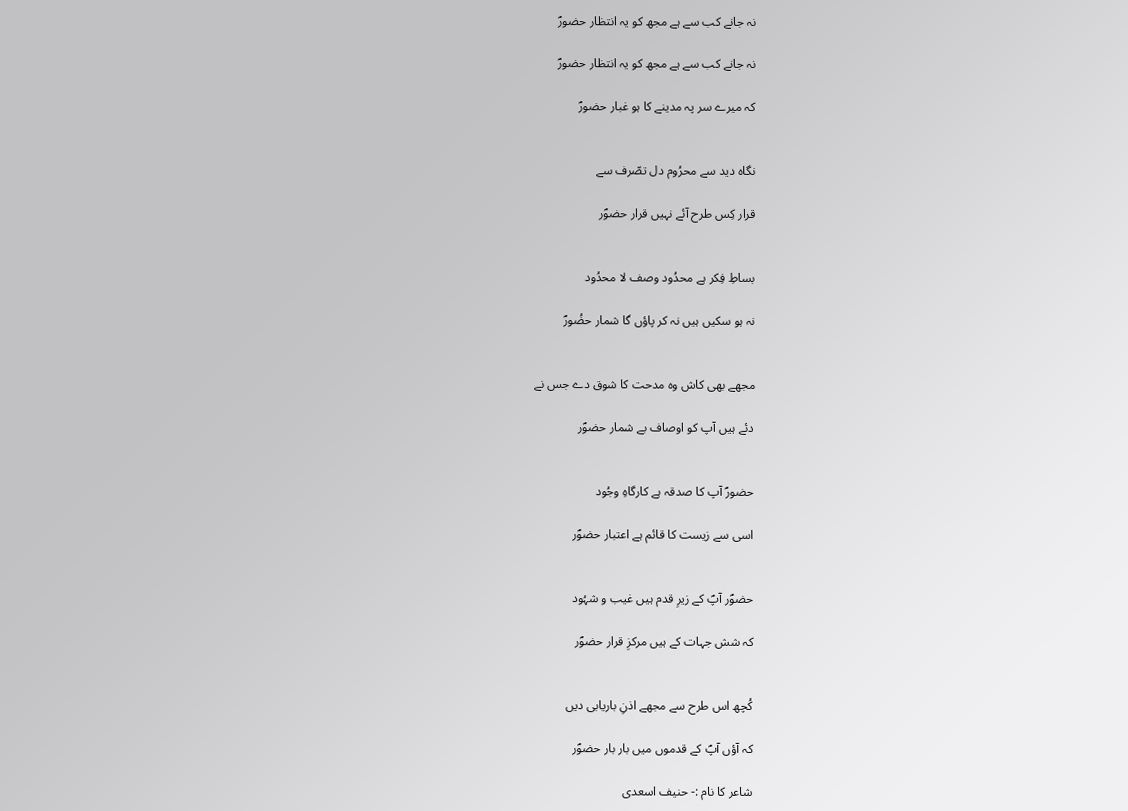نہ جانے کب سے ہے مجھ کو یہ انتظار حضورؐ

نہ جانے کب سے ہے مجھ کو یہ انتظار حضورؐ

کہ میرے سر پہ مدینے کا ہو غبار حضورؐ


نگاہ دید سے محرُوم دل تصّرف سے

قرار کِس طرح آئے نہیں قرار حضوؐر


بساطِ فِکر ہے محدُود وصف لا محدُود

نہ ہو سکیں ہیں نہ کر پاؤں گا شمار حضُورؐ


مجھے بھی کاش وہ مدحت کا شوق دے جس نے

دئے ہیں آپ کو اوصاف بے شمار حضوؐر


حضورؐ آپ کا صدقہ ہے کارگاہِ وجُود

اسی سے زیست کا قائم ہے اعتبار حضوؐر


حضوؐر آپؐ کے زیرِ قدم ہیں غیب و شہُود

کہ شش جہات کے ہیں مرکزِ قرار حضوؐر


کُچھ اس طرح سے مجھے اذنِ باریابی دیں

کہ آؤں آپؐ کے قدموں میں بار بار حضوؐر

شاعر کا نام :- حنیف اسعدی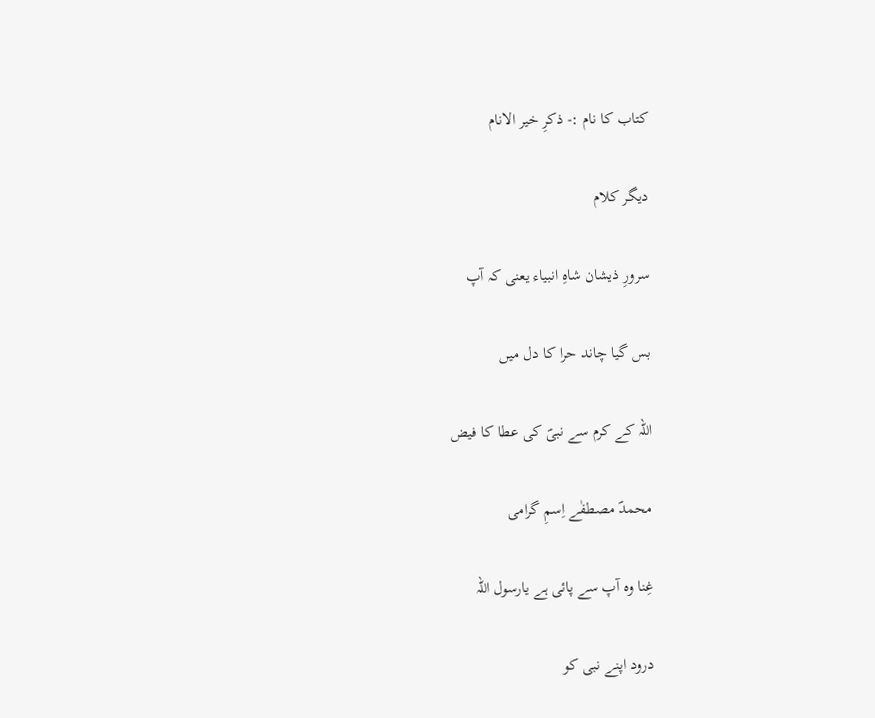کتاب کا نام :- ذکرِ خیر الانام

دیگر کلام

سرورِ ذیشان شاہِ انبیاء یعنی کہ آپ

بس گیا چاند حرا کا دل میں

اللہ کے کرم سے نبیؐ کی عطا کا فیض

محمدؐ مصطفٰے اِسمِ گرامی

غِنا وہ آپ سے پائی ہے یارسول اللہ

درود اپنے نبی کو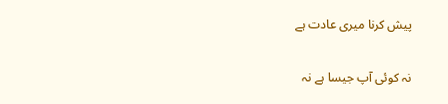پیش کرنا میری عادت ہے

نہ کوئی آپ جیسا ہے نہ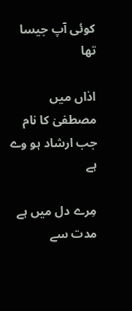کوئی آپ جیسا تھا

اذاں میں مصطفیٰ کا نام جب ارشاد ہو وے ہے

مِرے دل میں ہے مدت سے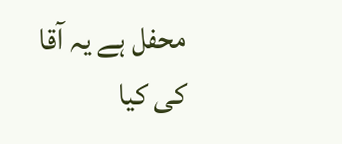محفل ہے یہ آقا کی کیا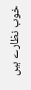خوب نظارے ہیں